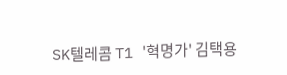SK텔레콤 T1 '혁명가' 김택용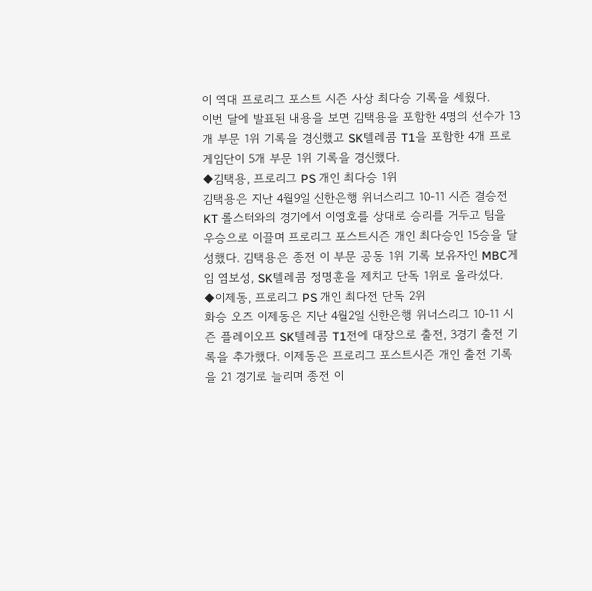이 역대 프로리그 포스트 시즌 사상 최다승 기록을 세웠다.
이번 달에 발표된 내용을 보면 김택용을 포함한 4명의 선수가 13개 부문 1위 기록을 경신했고 SK텔레콤 T1을 포함한 4개 프로게임단이 5개 부문 1위 기록을 경신했다.
◆김택용, 프로리그 PS 개인 최다승 1위
김택용은 지난 4월9일 신한은행 위너스리그 10-11 시즌 결승전 KT 롤스터와의 경기에서 이영호를 상대로 승리를 거두고 팀을 우승으로 이끌며 프로리그 포스트시즌 개인 최다승인 15승을 달성했다. 김택용은 종전 이 부문 공동 1위 기록 보유자인 MBC게임 염보성, SK텔레콤 정명훈을 제치고 단독 1위로 올라섰다.
◆이제동, 프로리그 PS 개인 최다전 단독 2위
화승 오즈 이제동은 지난 4월2일 신한은행 위너스리그 10-11 시즌 플레이오프 SK텔레콤 T1전에 대장으로 출전, 3경기 출전 기록을 추가했다. 이제동은 프로리그 포스트시즌 개인 출전 기록을 21 경기로 늘리며 종전 이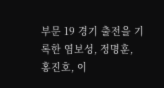부문 19 경기 출전을 기록한 염보성, 정명훈, 홍진호, 이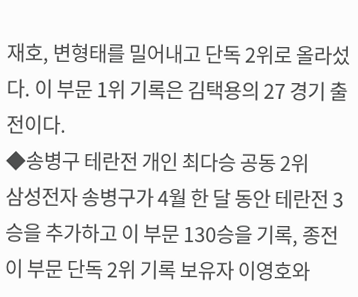재호, 변형태를 밀어내고 단독 2위로 올라섰다. 이 부문 1위 기록은 김택용의 27 경기 출전이다.
◆송병구 테란전 개인 최다승 공동 2위
삼성전자 송병구가 4월 한 달 동안 테란전 3승을 추가하고 이 부문 130승을 기록, 종전 이 부문 단독 2위 기록 보유자 이영호와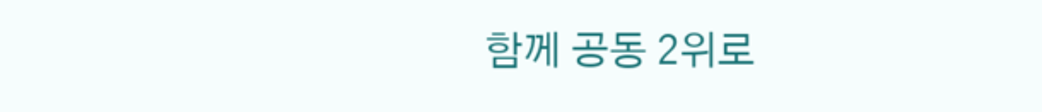함께 공동 2위로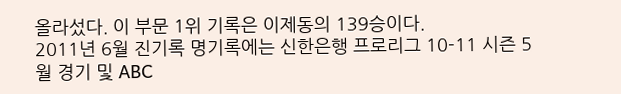올라섰다. 이 부문 1위 기록은 이제동의 139승이다.
2011년 6월 진기록 명기록에는 신한은행 프로리그 10-11 시즌 5월 경기 및 ABC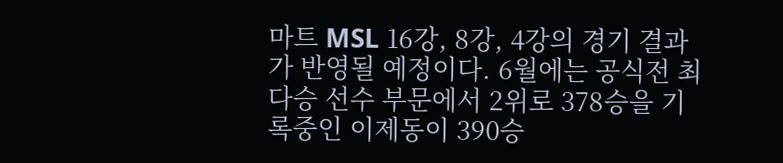마트 MSL 16강, 8강, 4강의 경기 결과가 반영될 예정이다. 6월에는 공식전 최다승 선수 부문에서 2위로 378승을 기록중인 이제동이 390승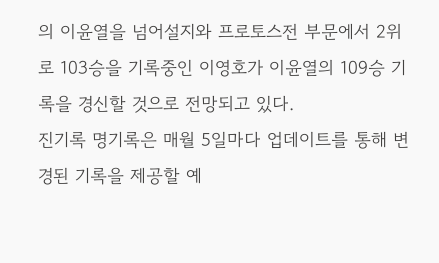의 이윤열을 넘어설지와 프로토스전 부문에서 2위로 103승을 기록중인 이영호가 이윤열의 109승 기록을 경신할 것으로 전망되고 있다.
진기록 명기록은 매월 5일마다 업데이트를 통해 변경된 기록을 제공할 예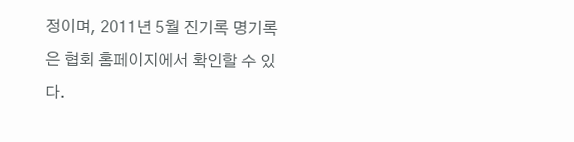정이며, 2011년 5월 진기록 명기록은 협회 홈페이지에서 확인할 수 있다.